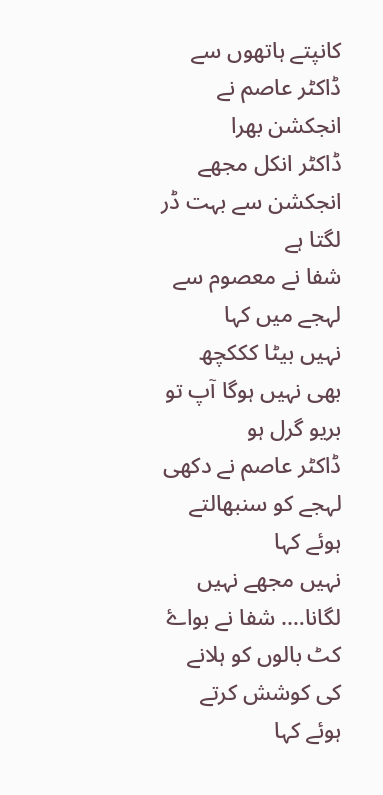کانپتے ہاتھوں سے ڈاکٹر عاصم نے انجکشن بھرا
ڈاکٹر انکل مجھے انجکشن سے بہت ڈر لگتا ہے
شفا نے معصوم سے لہجے میں کہا
نہیں بیٹا کککچھ بھی نہیں ہوگا آپ تو بریو گرل ہو
ڈاکٹر عاصم نے دکھی لہجے کو سنبھالتے ہوئے کہا
نہیں مجھے نہیں لگانا…. شفا نے بواۓ کٹ بالوں کو ہلانے کی کوشش کرتے ہوئے کہا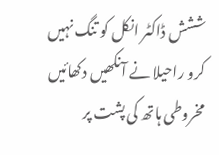ششش ڈاکٹر انکل کو تنگ نہیں کرو راحیلا نے آنکھیں دکھائیں
مخروطی ہاتھ کی پشت پر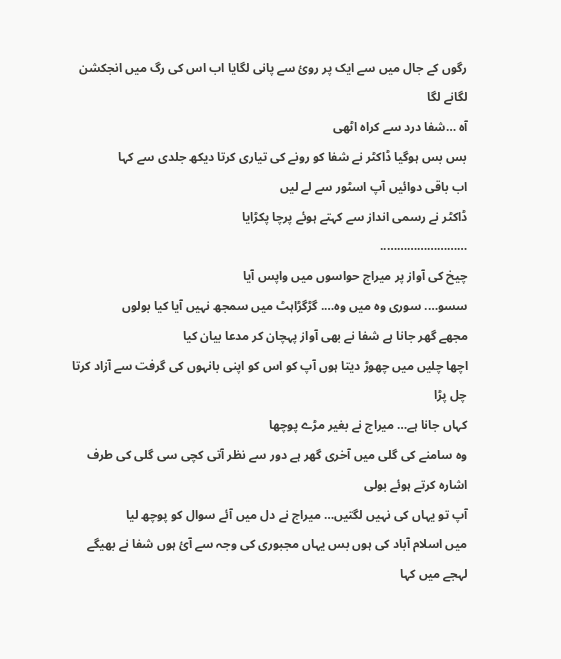رگوں کے جال میں سے ایک پر روئ سے پانی لگایا اب اس کی رگ میں انجکشن لگانے لگا
آہ …شفا درد سے کراہ اٹھی
بس بس ہوگیا ڈاکٹر نے شفا کو رونے کی تیاری کرتا دیکھ جلدی سے کہا
اب باقی دوائیں آپ اسٹور سے لے لیں
ڈاکٹر نے رسمی انداز سے کہتے ہوئے پرچا پکڑایا
……………………..
چیخ کی آواز پر میراج حواسوں میں واپس آیا
سسو…. سوری وہ میں وہ…. گڑگڑاہٹ میں سمجھ نہیں آیا کیا بولوں
مجھے گھر جانا ہے شفا نے بھی آواز پہچان کر مدعا بیان کیا
اچھا چلیں میں چھوڑ دیتا ہوں آپ کو اس کو اپنی بانہوں کی گرفت سے آزاد کرتا چل پڑا
کہاں جانا ہے… میراج نے بغیر مڑے پوچھا
وہ سامنے کی گلی میں آخری گھر ہے دور سے نظر آتی کچی سی گلی کی طرف اشارہ کرتے ہوئے بولی
آپ تو یہاں کی نہیں لگتیں… میراج نے دل میں آئے سوال کو پوچھ لیا
میں اسلام آباد کی ہوں بس یہاں مجبوری کی وجہ سے آئ ہوں شفا نے بھیگے لہجے میں کہا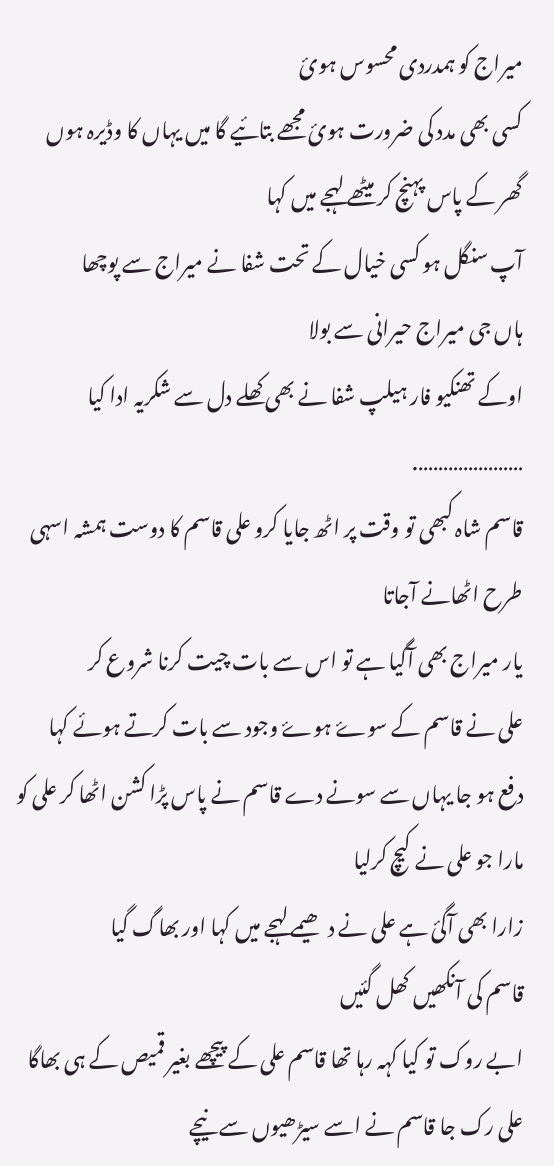میراج کو ہمدردی محسوس ہوئ
کسی بھی مدد کی ضرورت ہوئ مجھے بتائیے گا میں یہاں کا وڈیرہ ہوں
گھر کے پاس پہنچ کر میٹھے لہجے میں کہا
آپ سنگل ہو کسی خیال کے تحت شفا نے میراج سے پوچھا
ہاں جی میراج حیرانی سے بولا
اوکے تھنکیو فار ہیلپ شفا نے بھی کھلے دل سے شکریہ ادا کیا
………………….
قاسم شاہ کبھی تو وقت پر اٹھ جایا کرو علی قاسم کا دوست ہمشہ اسہی طرح اٹھانے آجاتا
یار میراج بھی آگیا ہے تو اس سے بات چیت کرنا شروع کر
علی نے قاسم کے سوۓ ہوۓ وجود سے بات کرتے ہوئے کہا
دفع ہو جا یہاں سے سونے دے قاسم نے پاس پڑا کشن اٹھا کر علی کو مارا جو علی نے کیچ کرلیا
زارا بھی آگئ ہے علی نے دھیمے لہجے میں کہا اور بھاگ گیا
قاسم کی آنکھیں کھل گئیں
ابے روک تو کیا کہہ رہا تھا قاسم علی کے پیچھے بغیر قمیص کے ہی بھاگا
علی رک جا قاسم نے اسے سیڑھیوں سے نیچے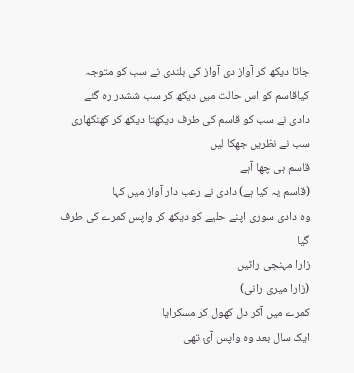جاتا دیکھ کر آواز دی آواز کی بلندی نے سب کو متوجہ کیاقاسم کو اس حالت میں دیکھ کر سب ششدر رہ گئے
دادی نے سب کو قاسم کی طرف دیکھتا دیکھ کر کھنکھاری سب نے نظریں جھکا لیں
قاسم ہی چھا آہے
(قاسم یہ کیا ہے) دادی نے رعب دار آواز میں کہا
وہ دادی سوری اپنے حلیے کو دیکھ کر واپس کمرے کی طرف گیا
زارا مہنجی راٹیں
(زارا میری رانی)
کمرے میں آکر دل کھول کر مسکرایا
ایک سال بعد وہ واپس آئ تھی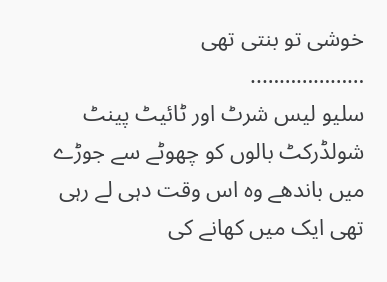خوشی تو بنتی تھی
………………..
سلیو لیس شرٹ اور ٹائیٹ پینٹ شولڈرکٹ بالوں کو چھوٹے سے جوڑے میں باندھے وہ اس وقت دہی لے رہی تھی ایک میں کھانے کی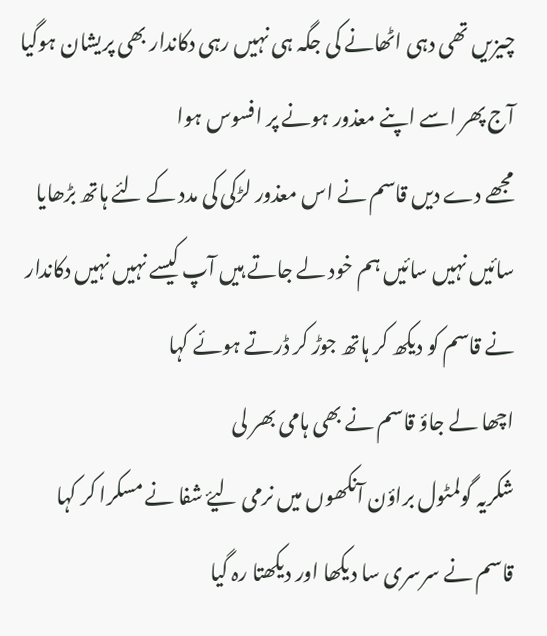چیزیں تھی دہی اٹھانے کی جگہ ہی نہیں رہی دکاندار بھی پریشان ہوگیا
آج پھر اسے اپنے معذور ہونے پر افسوس ہوا
مجھے دے دیں قاسم نے اس معذور لڑکی کی مدد کے لئے ہاتھ بڑھایا سائیں نہیں سائیں ہم خود لے جاتے ہیں آپ کیسے نہیں نہیں دکاندار نے قاسم کو دیکھ کر ہاتھ جوڑ کر ڈرتے ہوئے کہا
اچھا لے جاؤ قاسم نے بھی ہامی بھر لی
شکریہ گولمٹول براؤن آنکھوں میں نرمی لیۓ شفا نے مسکرا کر کہا
قاسم نے سرسری سا دیکھا اور دیکھتا رہ گیا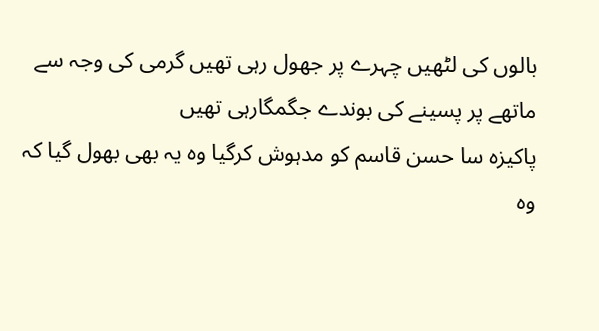بالوں کی لٹھیں چہرے پر جھول رہی تھیں گرمی کی وجہ سے ماتھے پر پسینے کی بوندے جگمگارہی تھیں
پاکیزہ سا حسن قاسم کو مدہوش کرگیا وہ یہ بھی بھول گیا کہ وہ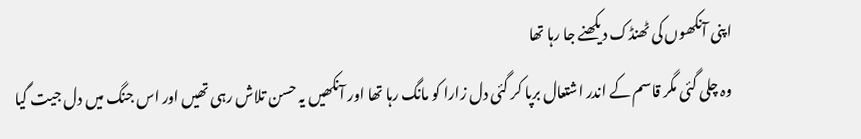اپنی آنکھوں کی ٹھنڈک دیکھنے جا رہا تھا
وہ چلی گئی مگر قاسم کے اندر اشتعال برپا کر گئی دل زارا کو مانگ رہا تھا اور آنکھیں یہ حسن تلاش رہی تھیں اور اس جنگ میں دل جیت گیا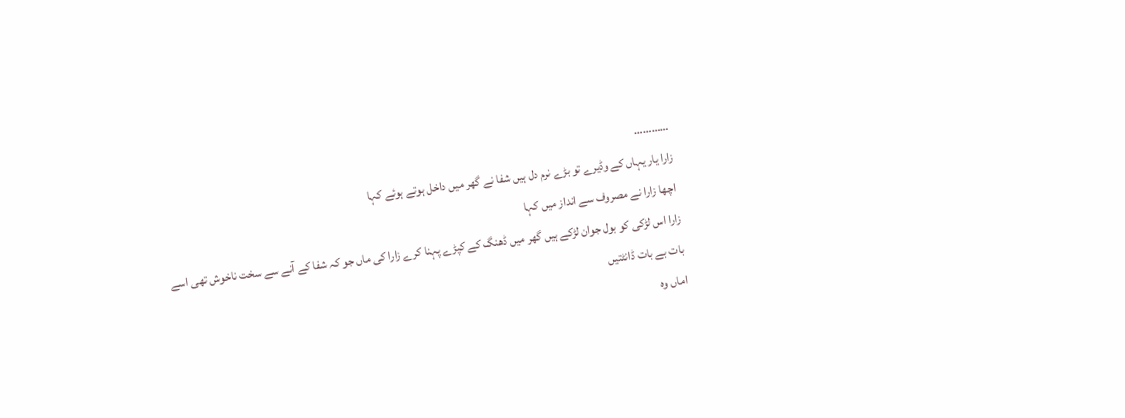…………
زارا یار یہاں کے وڈیرے تو بڑے نرم دل ہیں شفا نے گھر میں داخل ہوتے ہوئے کہا
اچھا زارا نے مصروف سے انداز میں کہا
زارا اس لڑکی کو بول جوان لڑکے ہیں گھر میں ڈھنگ کے کپڑے پہنا کرے زارا کی ماں جو کہ شفا کے آنے سے سخت ناخوش تھی اسے بات بے بات ڈانٹتیں
اماں وہ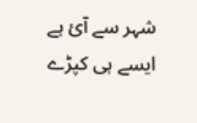شہر سے آئ ہے ایسے ہی کپڑے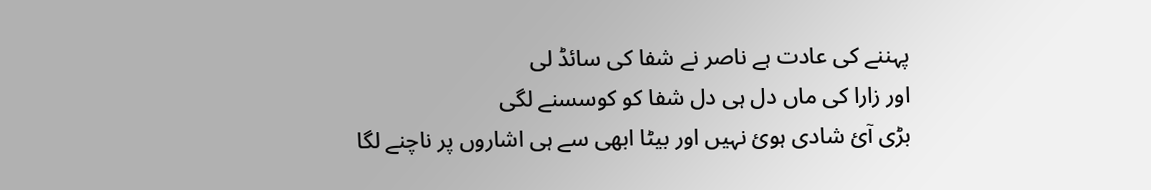پہننے کی عادت ہے ناصر نے شفا کی سائڈ لی
اور زارا کی ماں دل ہی دل شفا کو کوسسنے لگی
بڑی آئ شادی ہوئ نہیں اور بیٹا ابھی سے ہی اشاروں پر ناچنے لگا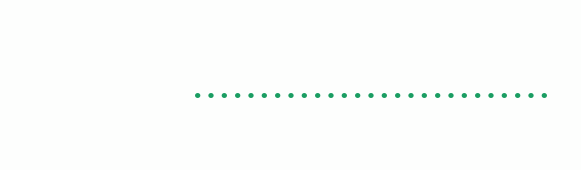………………………